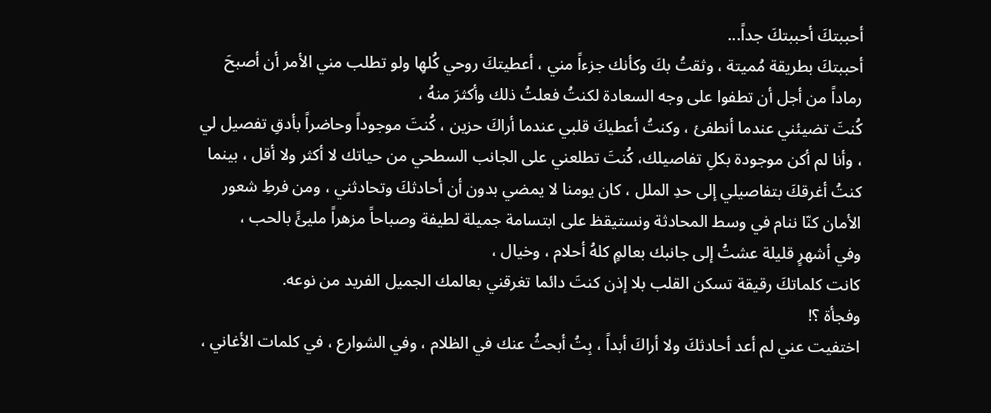أحببتكَ أحببتكَ جداً...
أحببتكَ بطريقة مُميتة ، وثقتُ بكَ وكأنك جزءاً مني ، أعطيتكَ روحي كُلهِا ولو تطلب مني الأمر أن أصبحَ رماداً من أجل أن تطفوا على وجه السعادة لكنتُ فعلتُ ذلك وأكثرَ منهُ ،
كُنتَ تضيئني عندما أنطفئ ، وكنتُ أعطيكَ قلبي عندما أراكَ حزين ، كُنتَ موجوداً وحاضراً بأدقِ تفصيل لي ، وأنا لم أكن موجودة بكلِ تفاصيلك، كُنتَ تطلعني على الجانب السطحي من حياتك لا أكثر ولا أقل ، بينما كنتُ أغرقكَ بتفاصيلي إلى حدِ الملل ، كان يومنا لا يمضي بدون أن أحادثكَ وتحادثني ، ومن فرطِ شعور الأمان كنّا ننام في وسط المحادثة ونستيقظ على ابتسامة جميلة لطيفة وصباحاً مزهراً مليئً بالحب ،
وفي أشهرٍ قليلة عشتُ إلى جانبك بعالمٍ كلهُ أحلام ، وخيال ،
كانت كلماتكَ رقيقة تسكن القلب بلا إذن كنتَ دائما تغرقني بعالمك الجميل الفريد من نوعه.
وفجأة ؟!
اختفيت عني لم أعد أحادثكَ ولا أراكَ أبداً ، بِتُ أبحثُ عنك في الظلام ، وفي الشوارع ، في كلمات الأغاني ،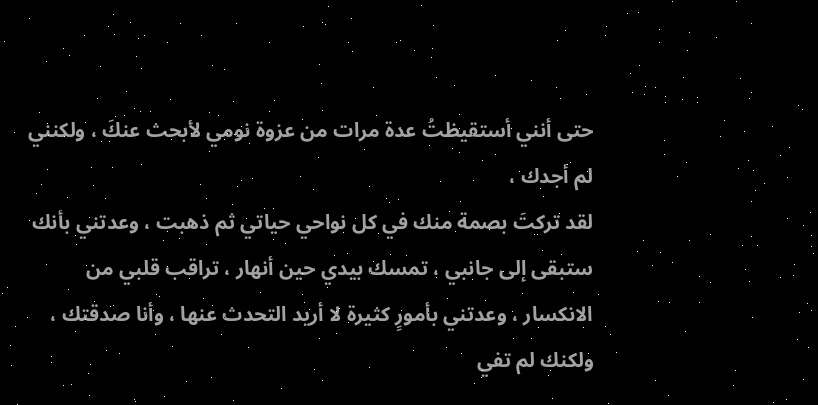حتى أنني أستقيظتُ عدة مرات من عزوة نومي لأبحث عنكَ ، ولكنني لم أجدك ،
لقد تركتَ بصمة منك في كل نواحي حياتي ثم ذهبت ، وعدتني بأنك ستبقى إلى جانبي ، تمسك بيدي حين أنهار ، تراقب قلبي من الانكسار ، وعدتني بأمورٍ كثيرة لا أريد التحدث عنها ، وأنا صدقتك ، ولكنك لم تفي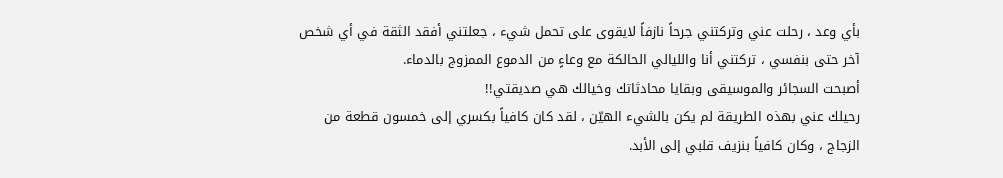بأي وعد ، رحلت عني وتركتني جرحاً نازفاً لايقوى على تحمل شيء ، جعلتني أفقد الثقة في أي شخص آخر حتى بنفسي ، تركتني أنا والليالي الحالكة مع وعاءٍ من الدموع الممزوج بالدماء.
أصبحت السجائر والموسيقى وبقايا محادثاتك وخيالك هي صديقتي!!
رحيلك عني بهذه الطريقة لم يكن بالشيء الهيّن ، لقد كان كافياً بكسري إلى خمسون قطعة من الزجاج ، وكان كافياً بنزيف قلبي إلى الأبد.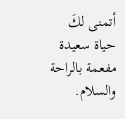أتمنى لكَ حياة سعيدة مفعمة بالراحة والسلام.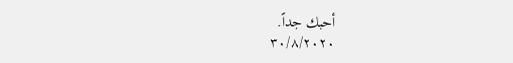أحبك جداً.
٣٠/٨/٢٠٢٠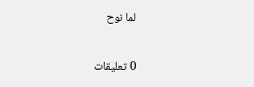لما نوح

0 تعليقات